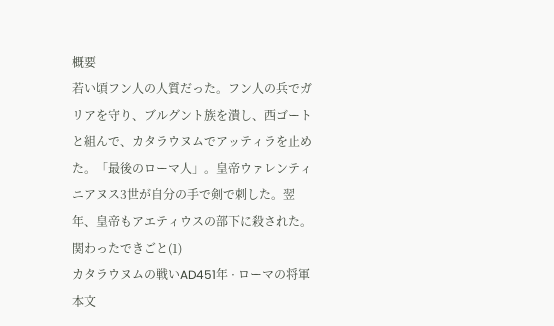概要
若い頃フン人の人質だった。フン人の兵でガリアを守り、ブルグント族を潰し、西ゴートと組んで、カタラウヌムでアッティラを止めた。「最後のローマ人」。皇帝ウァレンティニアヌス3世が自分の手で剣で刺した。翌年、皇帝もアエティウスの部下に殺された。
関わったできごと(1)
カタラウヌムの戦いAD451年 · ローマの将軍本文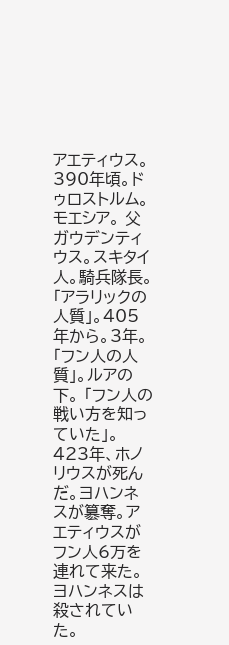アエティウス。 390年頃。ドゥロストルム。モエシア。 父ガウデンティウス。スキタイ人。騎兵隊長。 「アラリックの人質」。405年から。3年。 「フン人の人質」。ルアの下。 「フン人の戦い方を知っていた」。 423年、ホノリウスが死んだ。ヨハンネスが簒奪。アエティウスがフン人6万を連れて来た。ヨハンネスは殺されていた。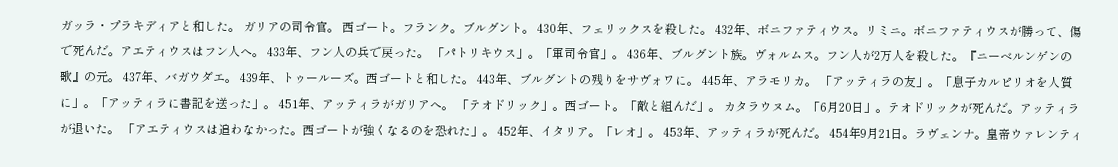ガッラ・プラキディアと和した。 ガリアの司令官。 西ゴート。フランク。ブルグント。 430年、フェリックスを殺した。 432年、ボニファティウス。リミニ。ボニファティウスが勝って、傷で死んだ。アエティウスはフン人へ。 433年、フン人の兵で戻った。 「パトリキウス」。「軍司令官」。 436年、ブルグント族。ヴォルムス。フン人が2万人を殺した。『ニーベルンゲンの歌』の元。 437年、バガウダエ。 439年、トゥールーズ。西ゴートと和した。 443年、ブルグントの残りをサヴォワに。 445年、アラモリカ。 「アッティラの友」。「息子カルピリオを人質に」。「アッティラに書記を送った」。 451年、アッティラがガリアへ。 「テオドリック」。西ゴート。「敵と組んだ」。 カタラウヌム。「6月20日」。テオドリックが死んだ。アッティラが退いた。 「アエティウスは追わなかった。西ゴートが強くなるのを恐れた」。 452年、イタリア。「レオ」。 453年、アッティラが死んだ。 454年9月21日。ラヴェンナ。皇帝ウァレンティ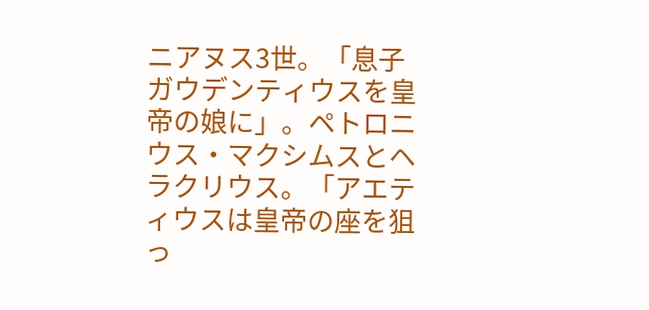ニアヌス3世。「息子ガウデンティウスを皇帝の娘に」。ペトロニウス・マクシムスとヘラクリウス。「アエティウスは皇帝の座を狙っ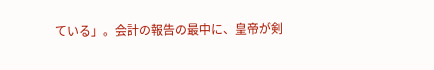ている」。会計の報告の最中に、皇帝が剣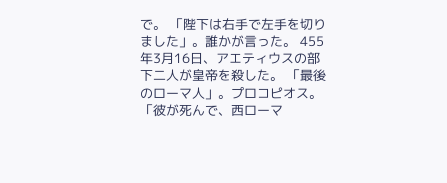で。 「陛下は右手で左手を切りました」。誰かが言った。 455年3月16日、アエティウスの部下二人が皇帝を殺した。 「最後のローマ人」。プロコピオス。 「彼が死んで、西ローマ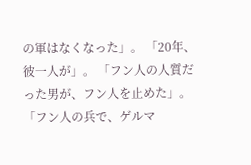の軍はなくなった」。 「20年、彼一人が」。 「フン人の人質だった男が、フン人を止めた」。 「フン人の兵で、ゲルマ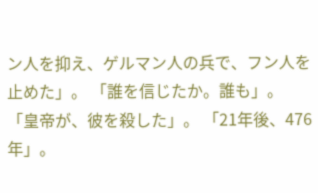ン人を抑え、ゲルマン人の兵で、フン人を止めた」。 「誰を信じたか。誰も」。 「皇帝が、彼を殺した」。 「21年後、476年」。